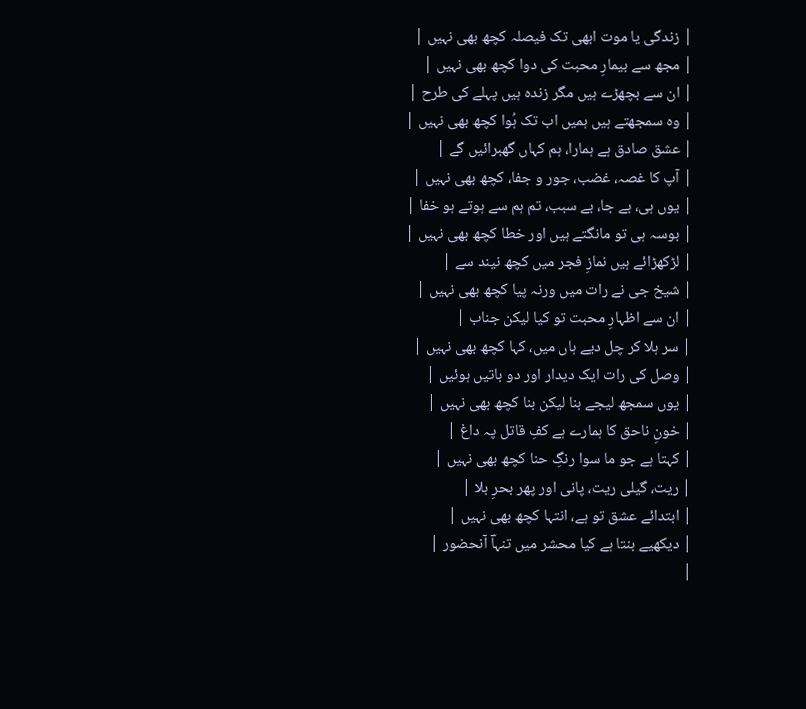| زندگی یا موت ابھی تک فیصلہ کچھ بھی نہیں |
| مجھ سے بیمارِ محبت کی دوا کچھ بھی نہیں |
| ان سے بچھڑے ہیں مگر زندہ ہیں پہلے کی طرح |
| وہ سمجھتے ہیں ہمیں اب تک ہُوا کچھ بھی نہیں |
| عشق صادق ہے ہمارا، ہم کہاں گھبرائیں گے |
| آپ کا غصہ، غضب، جور و جفا، کچھ بھی نہیں |
| یوں ہی، بے جا، بے سبب، تم ہم سے ہوتے ہو خفا |
| بوسہ ہی تو مانگتے ہیں اور خطا کچھ بھی نہیں |
| لڑکھڑائے ہیں نمازِ فجر میں کچھ نیند سے |
| شیخ جی نے رات میں ورنہ پیا کچھ بھی نہیں |
| ان سے اظہارِ محبت تو کیا لیکن جناب |
| سر ہلا کر چل دیے ہاں میں، کہا کچھ بھی نہیں |
| وصل کی رات ایک دیدار اور دو باتیں ہوئیں |
| یوں سمجھ لیجے بنا لیکن بنا کچھ بھی نہیں |
| خونِ ناحق کا ہمارے ہے کفِ قاتل پہ داغ |
| کہتا ہے جو ما سوا رنگِ حنا کچھ بھی نہیں |
| ریت، گیلی ریت، پانی اور پھر بحرِ بلا |
| ابتدائے عشق تو ہے، انتہا کچھ بھی نہیں |
| دیکھیے بنتا ہے کیا محشر میں تنہاؔ آنحضور |
|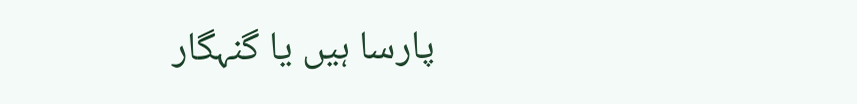پارسا ہیں یا گنہگار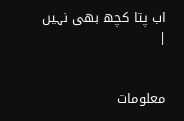اب پتا کچھ بھی نہیں |


معلومات